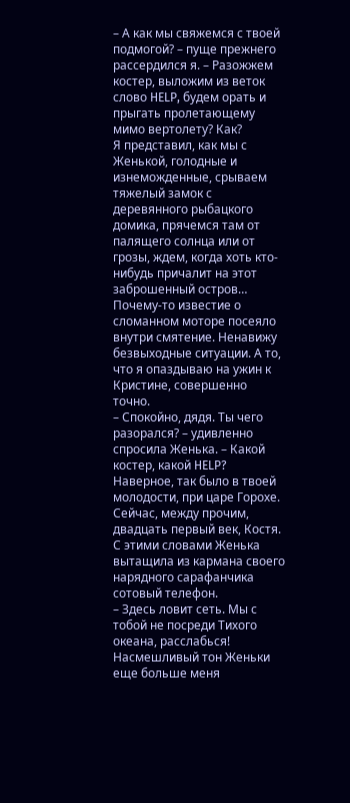– А как мы свяжемся с твоей подмогой? – пуще прежнего рассердился я. – Разожжем костер, выложим из веток слово HELP, будем орать и прыгать пролетающему мимо вертолету? Как?
Я представил, как мы с Женькой, голодные и изнеможденные, срываем тяжелый замок с деревянного рыбацкого домика, прячемся там от палящего солнца или от грозы, ждем, когда хоть кто-нибудь причалит на этот заброшенный остров… Почему-то известие о сломанном моторе посеяло внутри смятение. Ненавижу безвыходные ситуации. А то, что я опаздываю на ужин к Кристине, совершенно точно.
– Спокойно, дядя. Ты чего разорался? – удивленно спросила Женька. – Какой костер, какой HELP? Наверное, так было в твоей молодости, при царе Горохе. Сейчас, между прочим, двадцать первый век, Костя.
С этими словами Женька вытащила из кармана своего нарядного сарафанчика сотовый телефон.
– Здесь ловит сеть. Мы с тобой не посреди Тихого океана, расслабься!
Насмешливый тон Женьки еще больше меня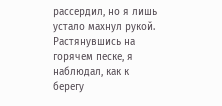рассердил, но я лишь устало махнул рукой. Растянувшись на горячем песке, я наблюдал, как к берегу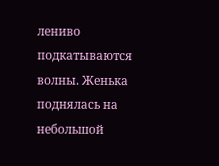лениво подкатываются волны. Женька поднялась на небольшой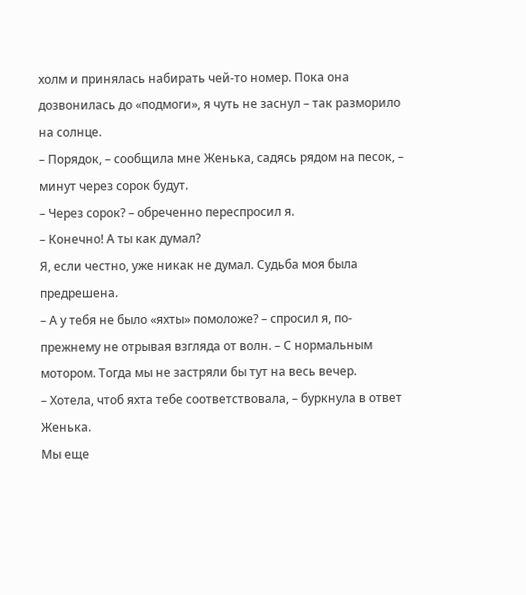холм и принялась набирать чей-то номер. Пока она дозвонилась до «подмоги», я чуть не заснул – так разморило на солнце.
– Порядок, – сообщила мне Женька, садясь рядом на песок, – минут через сорок будут.
– Через сорок? – обреченно переспросил я.
– Конечно! А ты как думал?
Я, если честно, уже никак не думал. Судьба моя была предрешена.
– А у тебя не было «яхты» помоложе? – спросил я, по-прежнему не отрывая взгляда от волн. – С нормальным мотором. Тогда мы не застряли бы тут на весь вечер.
– Хотела, чтоб яхта тебе соответствовала, – буркнула в ответ Женька.
Мы еще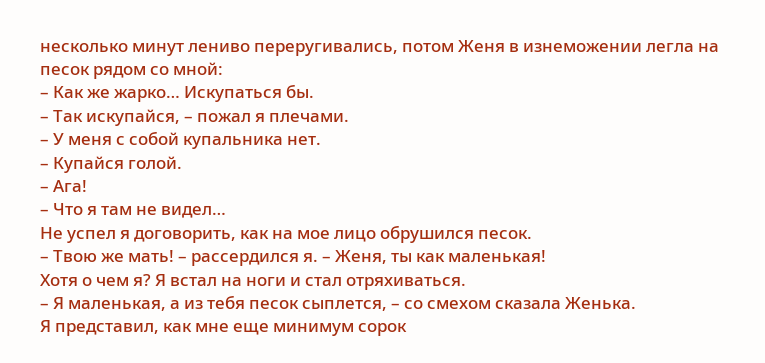несколько минут лениво переругивались, потом Женя в изнеможении легла на песок рядом со мной:
– Как же жарко… Искупаться бы.
– Так искупайся, – пожал я плечами.
– У меня с собой купальника нет.
– Купайся голой.
– Ага!
– Что я там не видел…
Не успел я договорить, как на мое лицо обрушился песок.
– Твою же мать! – рассердился я. – Женя, ты как маленькая!
Хотя о чем я? Я встал на ноги и стал отряхиваться.
– Я маленькая, а из тебя песок сыплется, – со смехом сказала Женька.
Я представил, как мне еще минимум сорок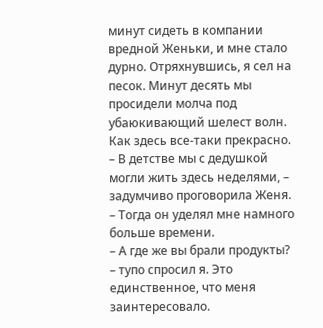минут сидеть в компании вредной Женьки, и мне стало дурно. Отряхнувшись, я сел на песок. Минут десять мы просидели молча под убаюкивающий шелест волн. Как здесь все-таки прекрасно.
– В детстве мы с дедушкой могли жить здесь неделями, – задумчиво проговорила Женя. – Тогда он уделял мне намного больше времени.
– А где же вы брали продукты? – тупо спросил я. Это единственное, что меня заинтересовало.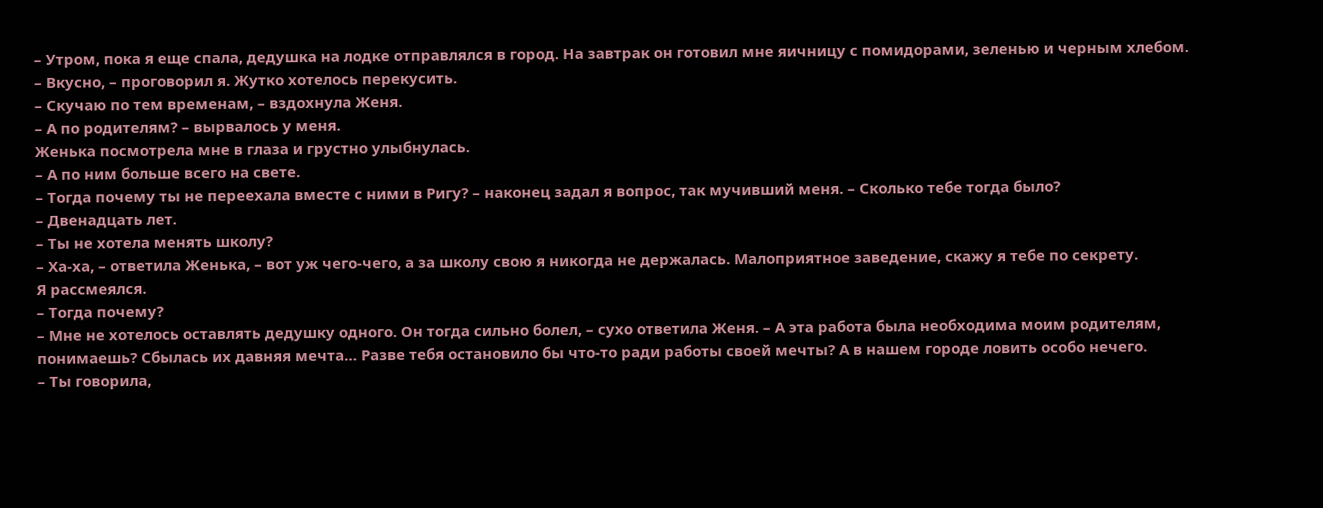– Утром, пока я еще спала, дедушка на лодке отправлялся в город. На завтрак он готовил мне яичницу с помидорами, зеленью и черным хлебом.
– Вкусно, – проговорил я. Жутко хотелось перекусить.
– Скучаю по тем временам, – вздохнула Женя.
– А по родителям? – вырвалось у меня.
Женька посмотрела мне в глаза и грустно улыбнулась.
– А по ним больше всего на свете.
– Тогда почему ты не переехала вместе с ними в Ригу? – наконец задал я вопрос, так мучивший меня. – Сколько тебе тогда было?
– Двенадцать лет.
– Ты не хотела менять школу?
– Ха-ха, – ответила Женька, – вот уж чего-чего, а за школу свою я никогда не держалась. Малоприятное заведение, скажу я тебе по секрету.
Я рассмеялся.
– Тогда почему?
– Мне не хотелось оставлять дедушку одного. Он тогда сильно болел, – сухо ответила Женя. – А эта работа была необходима моим родителям, понимаешь? Сбылась их давняя мечта… Разве тебя остановило бы что-то ради работы своей мечты? А в нашем городе ловить особо нечего.
– Ты говорила,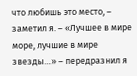что любишь это место, – заметил я. – «Лучшее в мире море, лучшие в мире звезды…» – передразнил я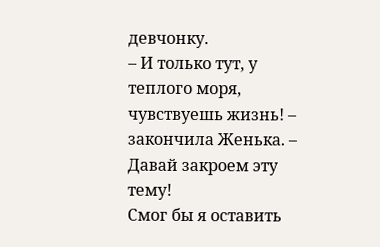девчонку.
– И только тут, у теплого моря, чувствуешь жизнь! – закончила Женька. – Давай закроем эту тему!
Смог бы я оставить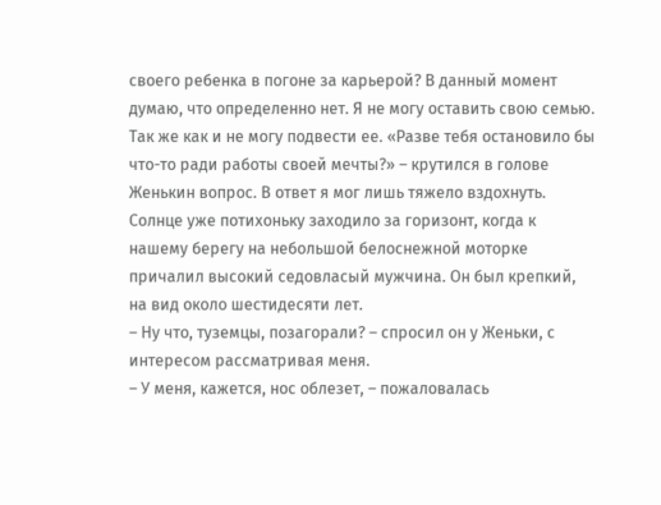своего ребенка в погоне за карьерой? В данный момент думаю, что определенно нет. Я не могу оставить свою семью. Так же как и не могу подвести ее. «Разве тебя остановило бы что-то ради работы своей мечты?» – крутился в голове Женькин вопрос. В ответ я мог лишь тяжело вздохнуть.
Солнце уже потихоньку заходило за горизонт, когда к нашему берегу на небольшой белоснежной моторке причалил высокий седовласый мужчина. Он был крепкий, на вид около шестидесяти лет.
– Ну что, туземцы, позагорали? – спросил он у Женьки, с интересом рассматривая меня.
– У меня, кажется, нос облезет, – пожаловалась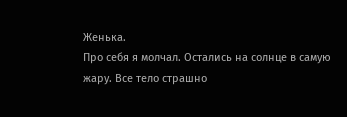Женька.
Про себя я молчал. Остались на солнце в самую жару. Все тело страшно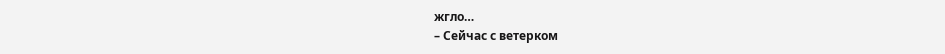жгло…
– Сейчас с ветерком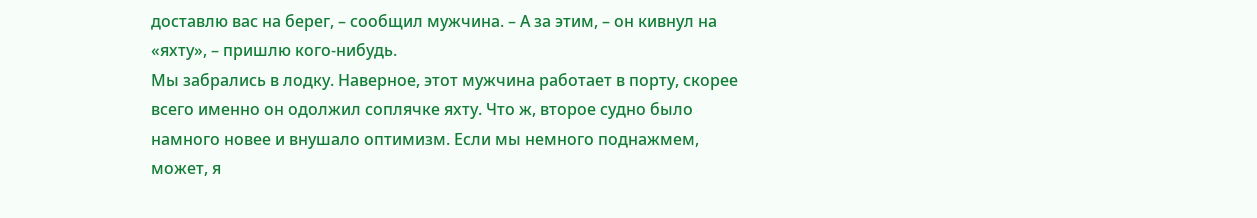доставлю вас на берег, – сообщил мужчина. – А за этим, – он кивнул на «яхту», – пришлю кого-нибудь.
Мы забрались в лодку. Наверное, этот мужчина работает в порту, скорее всего именно он одолжил соплячке яхту. Что ж, второе судно было намного новее и внушало оптимизм. Если мы немного поднажмем, может, я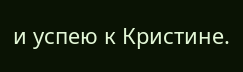и успею к Кристине.